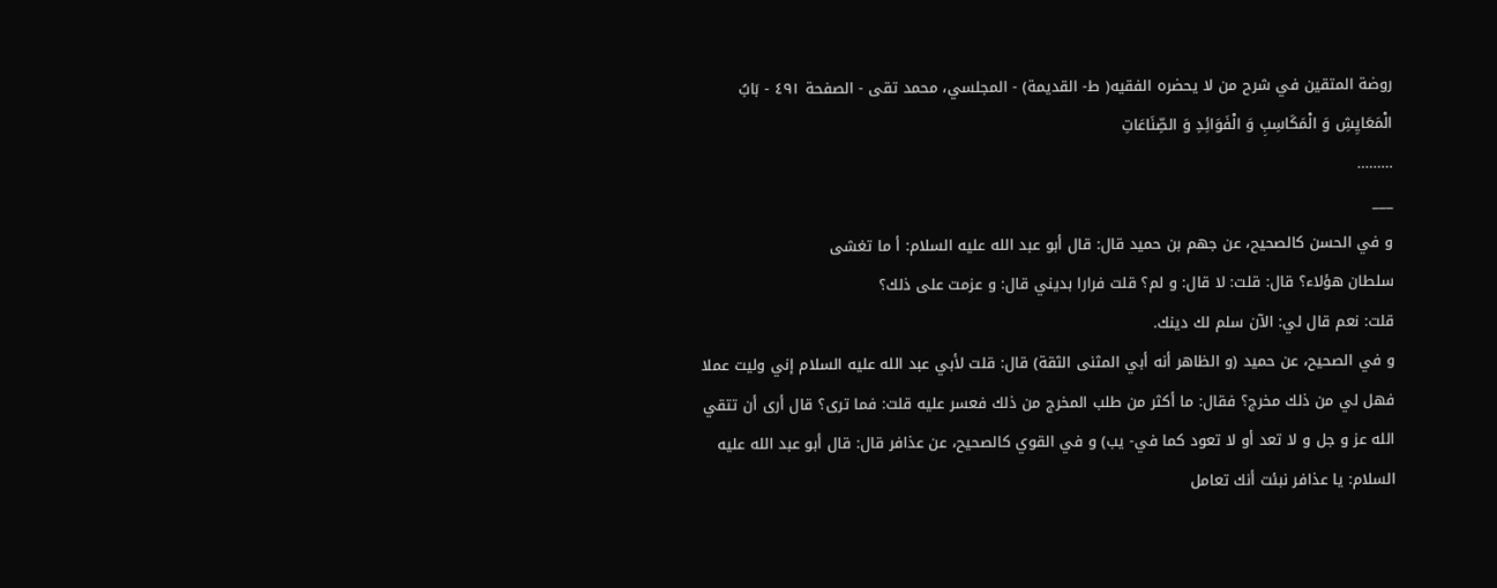روضة المتقين في شرح من لا يحضره الفقيه( ط- القديمة) - المجلسي، محمد تقى - الصفحة ٤٩١ - بَابُ الْمَعَايِشِ وَ الْمَكَاسِبِ وَ الْفَوَائِدِ وَ الصِّنَاعَاتِ
.........
___
و في الحسن كالصحيح، عن جهم بن حميد قال: قال أبو عبد الله عليه السلام: أ ما تغشى
سلطان هؤلاء؟ قال: قلت: لا قال: و لم؟ قلت فرارا بديني قال: و عزمت على ذلك؟
قلت: نعم قال لي: الآن سلم لك دينك.
و في الصحيح، عن حميد (و الظاهر أنه أبي المثنى الثقة) قال: قلت لأبي عبد الله عليه السلام إني وليت عملا فهل لي من ذلك مخرج؟ فقال: ما أكثر من طلب المخرج من ذلك فعسر عليه قلت: فما ترى؟ قال أرى أن تتقي الله عز و جل و لا تعد أو لا تعود كما في- يب) و في القوي كالصحيح، عن عذافر قال: قال أبو عبد الله عليه السلام: يا عذافر نبئت أنك تعامل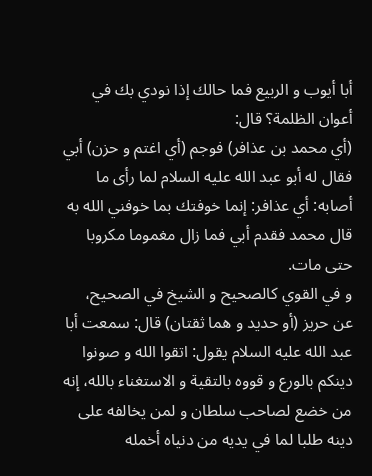أبا أيوب و الربيع فما حالك إذا نودي بك في أعوان الظلمة؟ قال:
(أي محمد بن عذافر) فوجم (أي اغتم و حزن) أبي فقال له أبو عبد الله عليه السلام لما رأى ما أصابه: أي عذافر: إنما خوفتك بما خوفني الله به قال محمد فقدم أبي فما زال مغموما مكروبا حتى مات.
و في القوي كالصحيح و الشيخ في الصحيح، عن حريز (أو حديد و هما ثقتان) قال: سمعت أبا عبد الله عليه السلام يقول: اتقوا الله و صونوا دينكم بالورع و قووه بالتقية و الاستغناء بالله، إنه من خضع لصاحب سلطان و لمن يخالفه على دينه طلبا لما في يديه من دنياه أخمله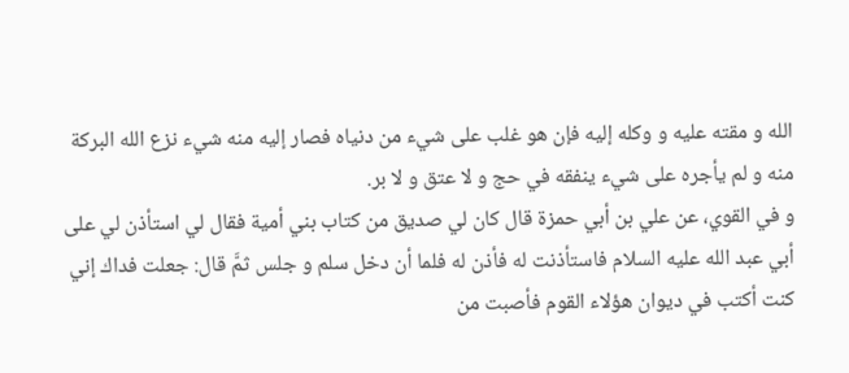الله و مقته عليه و وكله إليه فإن هو غلب على شيء من دنياه فصار إليه منه شيء نزع الله البركة منه و لم يأجره على شيء ينفقه في حج و لا عتق و لا بر.
و في القوي، عن علي بن أبي حمزة قال كان لي صديق من كتاب بني أمية فقال لي استأذن لي على أبي عبد الله عليه السلام فاستأذنت له فأذن له فلما أن دخل سلم و جلس ثمَّ قال: جعلت فداك إني كنت أكتب في ديوان هؤلاء القوم فأصبت من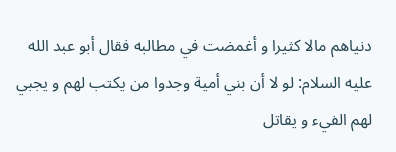دنياهم مالا كثيرا و أغمضت في مطالبه فقال أبو عبد الله عليه السلام: لو لا أن بني أمية وجدوا من يكتب لهم و يجبي لهم الفيء و يقاتل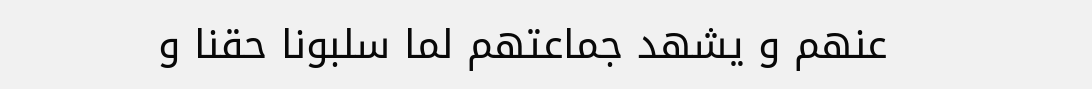عنهم و يشهد جماعتهم لما سلبونا حقنا و